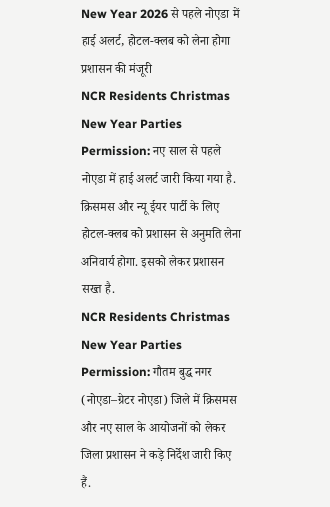New Year 2026 से पहले नोएडा में हाई अलर्ट, होटल-क्लब को लेना होगा प्रशासन की मंजूरी
NCR Residents Christmas New Year Parties Permission: नए साल से पहले नोएडा में हाई अलर्ट जारी किया गया है. क्रिसमस और न्यू ईयर पार्टी के लिए होटल-क्लब को प्रशासन से अनुमति लेना अनिवार्य होगा. इसको लेकर प्रशासन सख्त है.
NCR Residents Christmas New Year Parties Permission: गौतम बुद्ध नगर (नोएडा–ग्रेटर नोएडा) जिले में क्रिसमस और नए साल के आयोजनों को लेकर जिला प्रशासन ने कड़े निर्देश जारी किए हैं.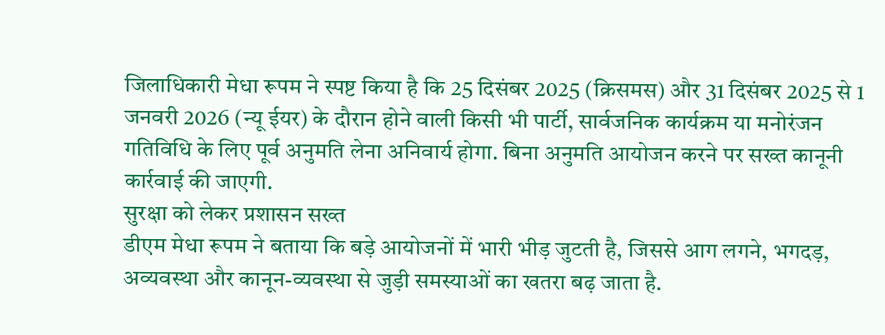जिलाधिकारी मेधा रूपम ने स्पष्ट किया है कि 25 दिसंबर 2025 (क्रिसमस) और 31 दिसंबर 2025 से 1 जनवरी 2026 (न्यू ईयर) के दौरान होने वाली किसी भी पार्टी, सार्वजनिक कार्यक्रम या मनोरंजन गतिविधि के लिए पूर्व अनुमति लेना अनिवार्य होगा. बिना अनुमति आयोजन करने पर सख्त कानूनी कार्रवाई की जाएगी.
सुरक्षा को लेकर प्रशासन सख्त
डीएम मेधा रूपम ने बताया कि बड़े आयोजनों में भारी भीड़ जुटती है, जिससे आग लगने, भगदड़, अव्यवस्था और कानून-व्यवस्था से जुड़ी समस्याओं का खतरा बढ़ जाता है.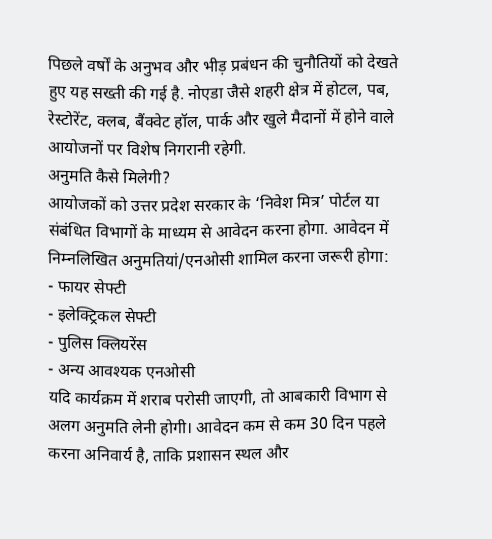पिछले वर्षों के अनुभव और भीड़ प्रबंधन की चुनौतियों को देखते हुए यह सख्ती की गई है. नोएडा जैसे शहरी क्षेत्र में होटल, पब, रेस्टोरेंट, क्लब, बैंक्वेट हॉल, पार्क और खुले मैदानों में होने वाले आयोजनों पर विशेष निगरानी रहेगी.
अनुमति कैसे मिलेगी?
आयोजकों को उत्तर प्रदेश सरकार के ‘निवेश मित्र’ पोर्टल या संबंधित विभागों के माध्यम से आवेदन करना होगा. आवेदन में निम्नलिखित अनुमतियां/एनओसी शामिल करना जरूरी होगा:
- फायर सेफ्टी
- इलेक्ट्रिकल सेफ्टी
- पुलिस क्लियरेंस
- अन्य आवश्यक एनओसी
यदि कार्यक्रम में शराब परोसी जाएगी, तो आबकारी विभाग से अलग अनुमति लेनी होगी। आवेदन कम से कम 30 दिन पहले करना अनिवार्य है, ताकि प्रशासन स्थल और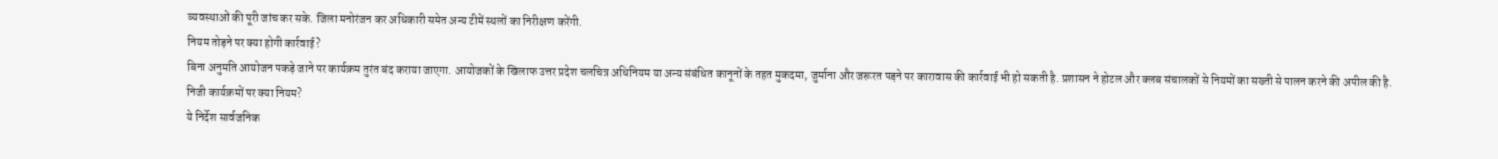व्यवस्थाओं की पूरी जांच कर सके. जिला मनोरंजन कर अधिकारी समेत अन्य टीमें स्थलों का निरीक्षण करेंगी.
नियम तोड़ने पर क्या होगी कार्रवाई?
बिना अनुमति आयोजन पकड़े जाने पर कार्यक्रम तुरंत बंद कराया जाएगा. आयोजकों के खिलाफ उत्तर प्रदेश चलचित्र अधिनियम या अन्य संबंधित कानूनों के तहत मुकदमा, जुर्माना और जरूरत पड़ने पर कारावास की कार्रवाई भी हो सकती है. प्रशासन ने होटल और क्लब संचालकों से नियमों का सख्ती से पालन करने की अपील की है.
निजी कार्यक्रमों पर क्या नियम?
ये निर्देश सार्वजनिक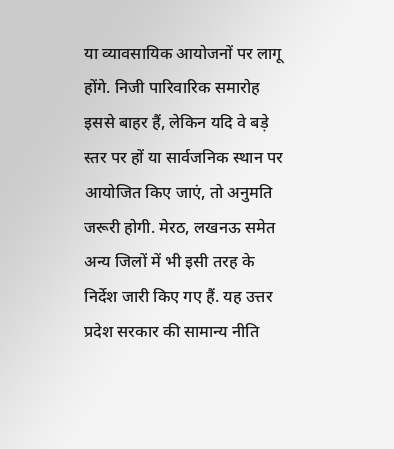या व्यावसायिक आयोजनों पर लागू होंगे. निजी पारिवारिक समारोह इससे बाहर हैं, लेकिन यदि वे बड़े स्तर पर हों या सार्वजनिक स्थान पर आयोजित किए जाएं, तो अनुमति जरूरी होगी. मेरठ, लखनऊ समेत अन्य जिलों में भी इसी तरह के निर्देश जारी किए गए हैं. यह उत्तर प्रदेश सरकार की सामान्य नीति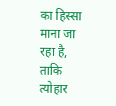का हिस्सा माना जा रहा है, ताकि त्योहार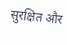सुरक्षित और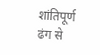शांतिपूर्ण ढंग से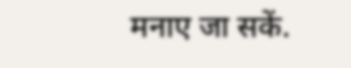मनाए जा सकें.